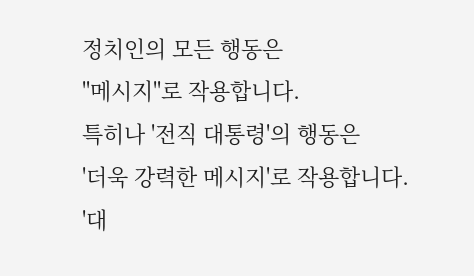정치인의 모든 행동은
"메시지"로 작용합니다.
특히나 '전직 대통령'의 행동은
'더욱 강력한 메시지'로 작용합니다.
'대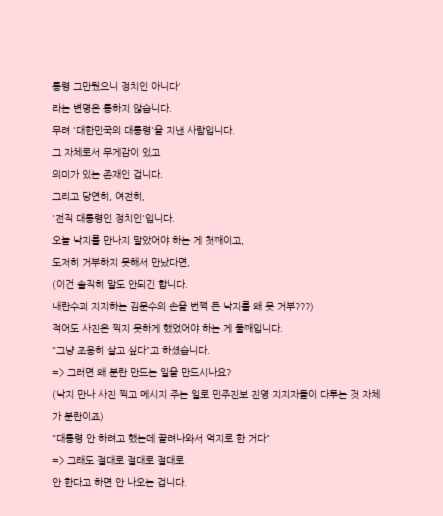통령 그만뒀으니 정치인 아니다'
라는 변명은 통하지 않습니다.
무려 '대한민국의 대통령'을 지낸 사람입니다.
그 자체로서 무게감이 있고
의미가 있는 존재인 겁니다.
그리고 당연히, 여전히,
'전직 대통령인 정치인'입니다.
오늘 낙지를 만나지 말았어야 하는 게 첫째이고,
도저히 거부하지 못해서 만났다면,
(이건 솔직히 말도 안되긴 합니다.
내란수괴 지지하는 김문수의 손을 번쩍 든 낙지를 왜 못 거부???)
적어도 사진은 찍지 못하게 했었어야 하는 게 둘째입니다.
"그냥 조용히 살고 싶다"고 하셨습니다.
=> 그러면 왜 분란 만드는 일을 만드시나요?
(낙지 만나 사진 찍고 메시지 주는 일로 민주진보 진영 지지자들이 다투는 것 자체가 분란이죠)
"대통령 안 하려고 했는데 끌려나와서 억지로 한 거다"
=> 그래도 절대로 절대로 절대로
안 한다고 하면 안 나오는 겁니다.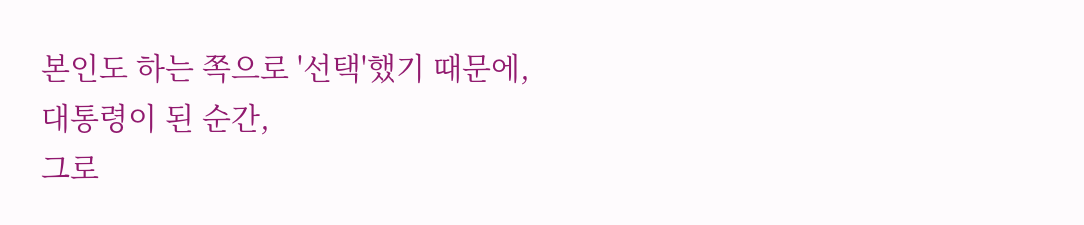본인도 하는 쪽으로 '선택'했기 때문에,
대통령이 된 순간,
그로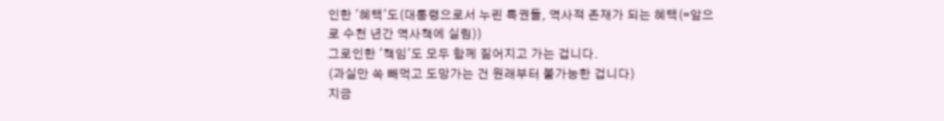인한 '혜택'도(대통령으로서 누린 특권들, 역사적 존재가 되는 혜택(=앞으로 수천 년간 역사책에 실림))
그로인한 '책임'도 모두 함께 짊어지고 가는 겁니다.
(과실만 쏙 빼먹고 도망가는 건 원래부터 불가능한 겁니다)
지금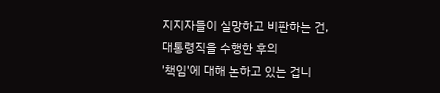지지자들이 실망하고 비판하는 건,
대통령직을 수행한 후의
'책임'에 대해 논하고 있는 겁니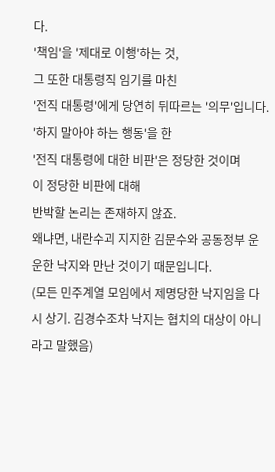다.
'책임'을 '제대로 이행'하는 것,
그 또한 대통령직 임기를 마친
'전직 대통령'에게 당연히 뒤따르는 '의무'입니다.
'하지 말아야 하는 행동'을 한
'전직 대통령에 대한 비판'은 정당한 것이며
이 정당한 비판에 대해
반박할 논리는 존재하지 않죠.
왜냐면, 내란수괴 지지한 김문수와 공동정부 운운한 낙지와 만난 것이기 때문입니다.
(모든 민주계열 모임에서 제명당한 낙지임을 다시 상기. 김경수조차 낙지는 협치의 대상이 아니라고 말했음)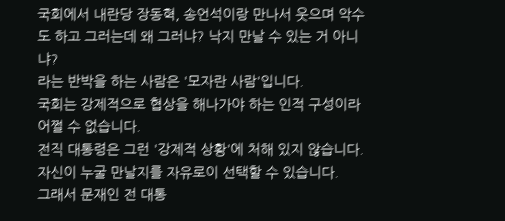국회에서 내란당 장동혁, 송언석이랑 만나서 웃으며 악수도 하고 그러는데 왜 그러냐? 낙지 만날 수 있는 거 아니냐?
라는 반박을 하는 사람은 '모자란 사람'입니다.
국회는 강제적으로 협상을 해나가야 하는 인적 구성이라 어쩔 수 없습니다.
전직 대통령은 그런 '강제적 상황'에 처해 있지 않습니다.
자신이 누굴 만날지를 자유로이 선택할 수 있습니다.
그래서 문재인 전 대통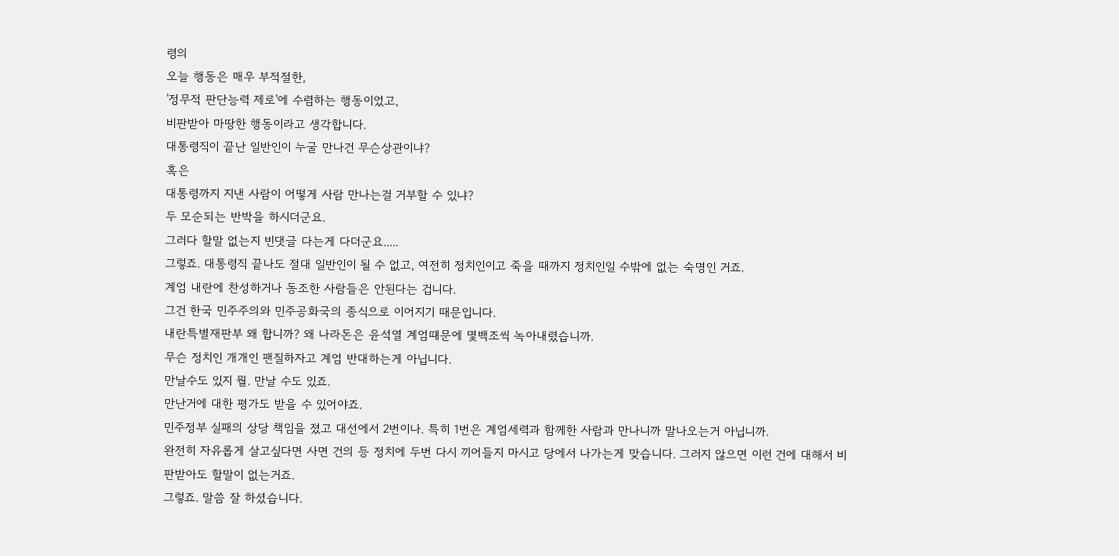령의
오늘 행동은 매우 부적절한,
'정무적 판단능력 제로'에 수렴하는 행동이었고,
비판받아 마땅한 행동이라고 생각합니다.
대통령직이 끝난 일반인이 누굴 만나건 무슨상관이냐?
혹은
대통령까지 지낸 사람이 어떻게 사람 만나는걸 거부할 수 있냐?
두 모순되는 반박을 하시더군요.
그러다 할말 없는지 빈댓글 다는게 다더군요.....
그렇죠. 대통령직 끝나도 절대 일반인이 될 수 없고, 여전히 정치인이고 죽을 때까지 정치인일 수밖에 없는 숙명인 거죠.
계엄 내란에 찬성하거나 동조한 사람들은 안된다는 겁니다.
그건 한국 민주주의와 민주공화국의 종식으로 이어지기 때문입니다.
내란특별재판부 왜 합니까? 왜 나라돈은 윤석열 계엄떄문에 몇백조씩 녹아내렸습니까.
무슨 정치인 개개인 팬질하자고 계엄 반대하는게 아닙니다.
만날수도 있지 뭘. 만날 수도 있죠.
만난거에 대한 평가도 받을 수 있어야죠.
민주정부 실패의 상당 책임을 졌고 대선에서 2번이나. 특히 1번은 계엄세력과 함께한 사람과 만나니까 말나오는거 아닙니까.
완전히 자유롭게 살고싶다면 사면 건의 등 정치에 두번 다시 끼어들지 마시고 당에서 나가는게 맞습니다. 그러지 않으면 이런 건에 대해서 비판받아도 할말이 없는거죠.
그렇죠. 말씀 잘 하셨습니다.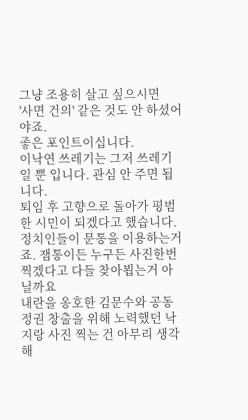그냥 조용히 살고 싶으시면
'사면 건의' 같은 것도 안 하셨어야죠.
좋은 포인트이십니다.
이낙연 쓰레기는 그저 쓰레기 일 뿐 입니다. 관심 안 주면 됩니다.
퇴임 후 고향으로 돌아가 평범한 시민이 되겠다고 했습니다.
정치인들이 문통을 이용하는거죠. 잼통이든 누구든 사진한번 찍겠다고 다들 찾아뵙는거 아닐까요
내란을 옹호한 김문수와 공동정권 창출을 위해 노력했던 낙지랑 사진 찍는 건 아무리 생각해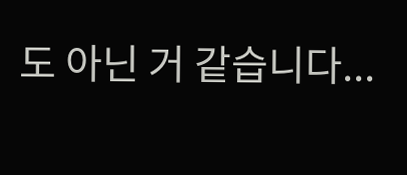도 아닌 거 같습니다...